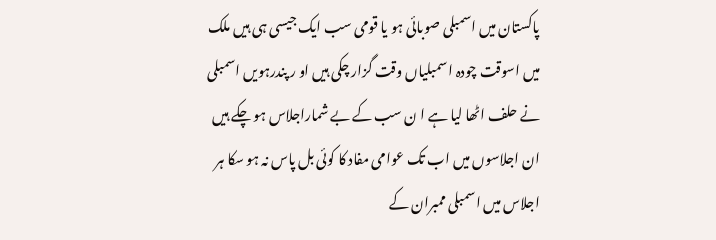پاکستان میں اسمبلی صوبائی ہو یا قومی سب ایک جیسی ہی ہیں ملک میں اسوقت چودہ اسمبلیاں وقت گزار چکی ہیں او ر پندرہویں اسمبلی نے حلف اٹھا لیا ہے ا ن سب کے بے شماراجلاس ہو چکے ہیں ان اجلاسوں میں اب تک عوامی مفاد کا کوئی بل پاس نہ ہو سکا ہر اجلاس میں اسمبلی ممبران کے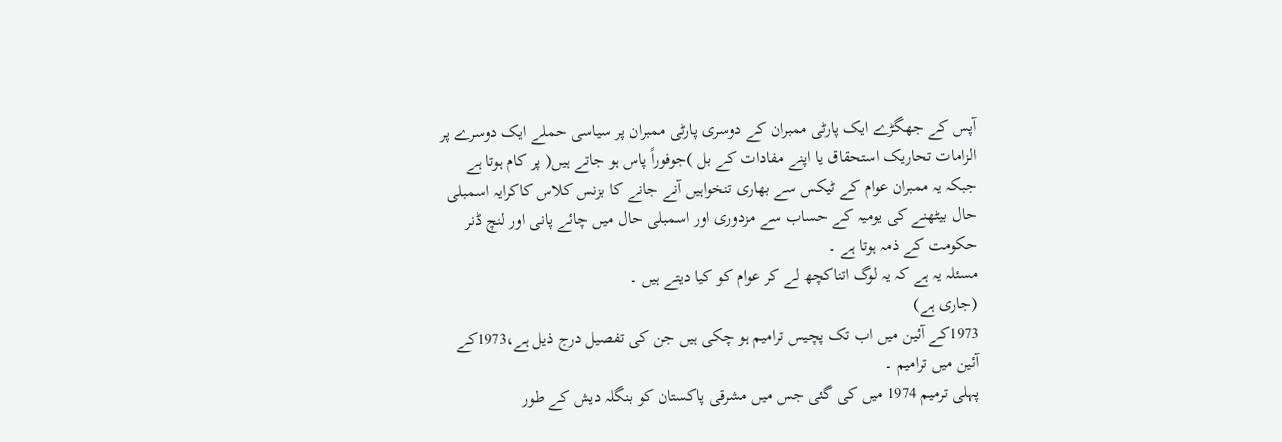آپس کے جھگڑے ایک پارٹی ممبران کے دوسری پارٹی ممبران پر سیاسی حملے ایک دوسرے پر الزامات تحاریک استحقاق یا اپنے مفادات کے بل )جوفوراً پاس ہو جاتے ہیں( پر کام ہوتا ہے جبکہ یہ ممبران عوام کے ٹیکس سے بھاری تنخواہیں آنے جانے کا بزنس کلاس کاکرایہ اسمبلی حال بیٹھنے کی یومیہ کے حساب سے مزدوری اور اسمبلی حال میں چائے پانی اور لنچ ڈنر حکومت کے ذمہ ہوتا ہے ۔
مسئلہ یہ ہے کہ یہ لوگ اتناکچھ لے کر عوام کو کیا دیتے ہیں ۔
(جاری ہے)
1973کے آئین میں اب تک پچیس ترامیم ہو چکی ہیں جن کی تفصیل درج ذیل ہے،1973کے آئین میں ترامیم ۔
پہلی ترمیم 1974 میں کی گئی جس میں مشرقی پاکستان کو بنگلہ دیش کے طور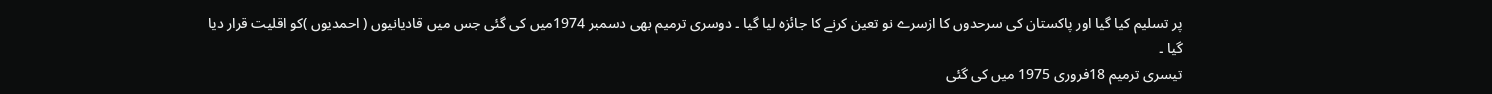پر تسلیم کیا گیا اور پاکستان کی سرحدوں کا ازسرے نو تعین کرنے کا جائزہ لیا گیا ۔ دوسری ترمیم بھی دسمبر 1974میں کی گئی جس میں قادیانیوں ( احمدیوں )کو اقلیت قرار دیا گیا ۔
تیسری ترمیم 18فروری 1975 میں کی گئی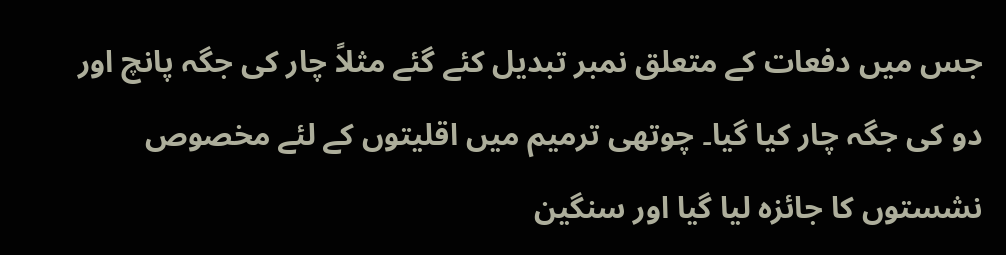جس میں دفعات کے متعلق نمبر تبدیل کئے گئے مثلاً چار کی جگہ پانچ اور دو کی جگہ چار کیا گیا۔ چوتھی ترمیم میں اقلیتوں کے لئے مخصوص نشستوں کا جائزہ لیا گیا اور سنگین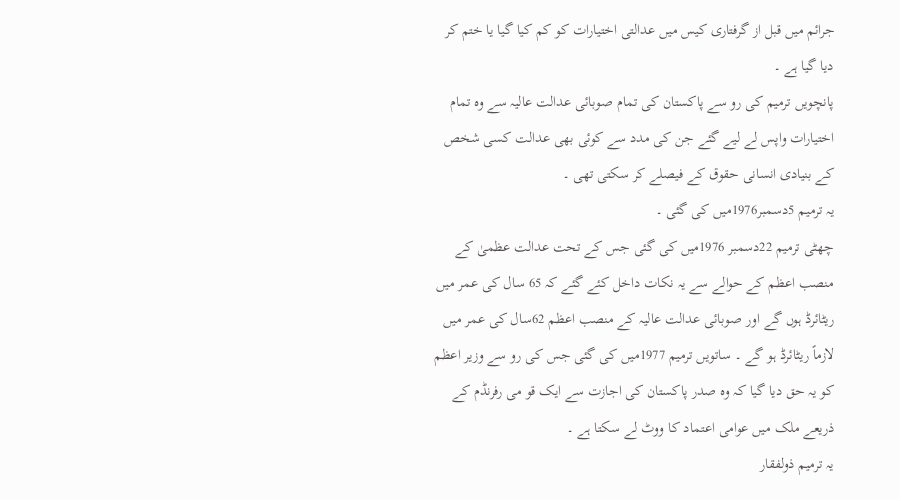جرائم میں قبل از گرفتاری کیس میں عدالتی اختیارات کو کم کیا گیا یا ختم کر دیا گیا ہے ۔
پانچویں ترمیم کی رو سے پاکستان کی تمام صوبائی عدالت عالیہ سے وہ تمام اختیارات واپس لے لیے گئے جن کی مدد سے کوئی بھی عدالت کسی شخص کے بنیادی انسانی حقوق کے فیصلے کر سکتی تھی ۔
یہ ترمیم 5دسمبر1976میں کی گئی ۔
چھٹی ترمیم 22دسمبر 1976میں کی گئی جس کے تحت عدالت عظمیٰ کے منصب اعظم کے حوالے سے یہ نکات داخل کئے گئے کہ 65 سال کی عمر میں ریٹائرڈ ہوں گے اور صوبائی عدالت عالیہ کے منصب اعظم 62سال کی عمر میں لازماً ریٹائرڈ ہو گے ۔ ساتویں ترمیم 1977میں کی گئی جس کی رو سے وزیر اعظم کو یہ حق دیا گیا کہ وہ صدر پاکستان کی اجازت سے ایک قو می رفرنڈم کے ذریعے ملک میں عوامی اعتماد کا ووٹ لے سکتا ہے ۔
یہ ترمیم ذولفقار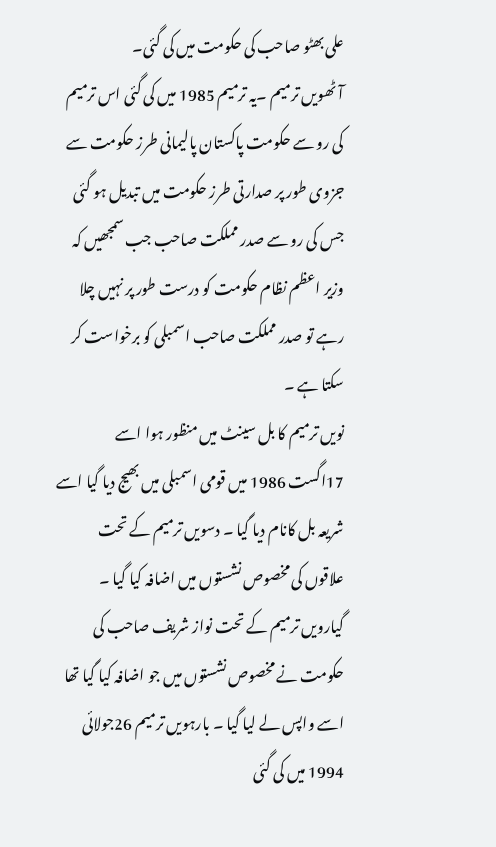علی بھٹو صاحب کی حکومت میں کی گئی۔
آٹھویں ترمیم ۔یہ ترمیم 1985 میں کی گئی اس ترمیم کی رو سے حکومت پاکستان پالیمانی طرز حکومت سے جزوی طور پر صدارتی طرز حکومت میں تبدیل ہو گئی جس کی رو سے صدر مملکت صاحب جب سمجھیں کہ وزیر اعظم نظام حکومت کو درست طور پر نہیں چلا رہے تو صدر مملکت صاحب اسمبلی کو برخواست کر سکتا ہے ۔
نویں ترمیم کا بل سینٹ میں منظور ہوا اسے 17اگست 1986 میں قومی اسمبلی میں بھیج دیا گیا اسے شریعہ بل کانام دیا گیا ۔ دسویں ترمیم کے تحت علاقوں کی مخصوص نشستوں میں اضافہ کیا گیا ۔ گیارویں ترمیم کے تحت نواز شریف صاحب کی حکومت نے مخصوص نشستوں میں جو اضافہ کیا گیا تھا اسے واپس لے لیا گیا ۔ بارہویں ترمیم 26جولائی 1994 میں کی گئی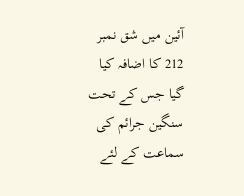آئین میں شق نمبر 212 کا اضافہ کیا گیا جس کے تحت سنگین جرائم کی سماعت کے لئے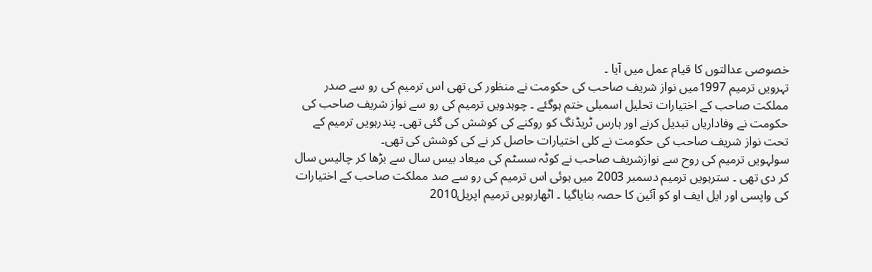خصوصی عدالتوں کا قیام عمل میں آیا ۔
تہرویں ترمیم 1997میں نواز شریف صاحب کی حکومت نے منظور کی تھی اس ترمیم کی رو سے صدر مملکت صاحب کے اختیارات تحلیل اسمبلی ختم ہوگئے ۔ چوہدویں ترمیم کی رو سے نواز شریف صاحب کی حکومت نے وفاداریاں تبدیل کرنے اور ہارس ٹریڈنگ کو روکنے کی کوشش کی گئی تھی۔ پندرہویں ترمیم کے تحت نواز شریف صاحب کی حکومت نے کلی اختیارات حاصل کر نے کی کوشش کی تھی۔
سولہویں ترمیم کی روح سے نوازشریف صاحب نے کوٹہ سسٹم کی میعاد بیس سال سے بڑھا کر چالیس سال کر دی تھی ۔ سترہویں ترمیم دسمبر 2003 میں ہوئی اس ترمیم کی رو سے صد مملکت صاحب کے اختیارات کی واپسی اور ایل ایف او کو آئین کا حصہ بنایاگیا ۔ اٹھارہویں ترمیم اپریل2010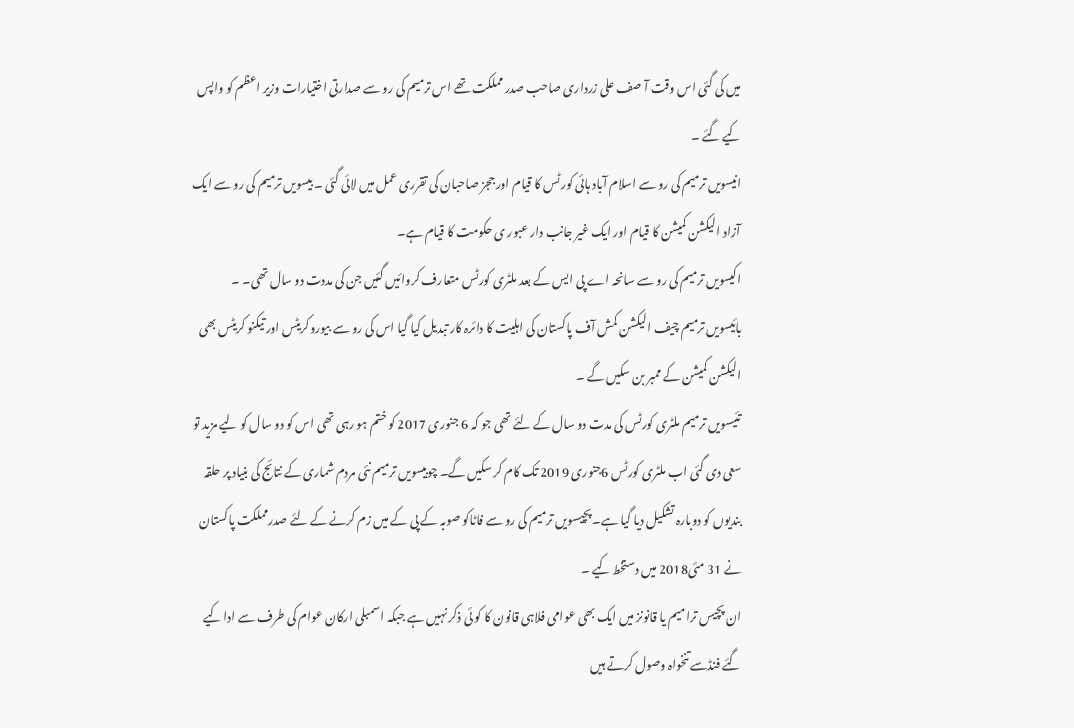میں کی گئی اس وقت آ صف علی زرداری صاحب صدر مملکت تھے اس ترمیم کی رو سے صدارتی اختیارات وزیر اعظم کو واپس کیے گئے ۔
انیسویں ترمیم کی رو سے اسلام آباد ہائی کور ٹس کا قیام اور ججز صاحبان کی تقرری عمل میں لائی گئی ۔ بیسویں ترمیم کی رو سے ایک آزاد الیکشن کمیشن کا قیام اور ایک غیر جانب دار عبور ی حکومت کا قیام ہے۔
اکیسویں ترمیم کی رو سے سانحہ اے پی ایس کے بعد ملٹری کورٹس متعارف کروائیں گئیں جن کی مددت دو سال تھی۔ ۔
بائیسویں ترمیم چیف الیکشن کمش آف پاکستان کی اہلیت کا دائرہ کار تبدیل کیا گیا اس کی رو سے بیوروکریٹس اور تیکنو کریٹس بھی الیکشن کمیشن کے ممبر بن سکیں گے ۔
تئیسویں ترمیم ملٹری کورٹس کی مدت دو سال کے لئے تھی جو کہ 6 جنوری 2017 کو ختم ہو رہی تھی اس کو دو سال کو لیے مزید تو سعی دی گئی اب ملٹری کورٹس 6جنوری 2019 تک کام کر سکیں گے۔ چوبیسویں ترمیم نئی مردم شماری کے نتائج کی بنیاد پر حلقہ بندیوں کو دوبارہ تشکیل دیا گیا ہے۔ پچیسویں ترمیم کی رو سے فاٹاکو صوبہ کے پی کے میں زم کرنے کے لئے صدرمملکت پاکستان نے 31 مئی2018 میں دستخط کیے ۔
ان پچیس ترامیم یا قانونز میں ایک بھی عوامی فلاہی قانون کا کو ئی ذکر نہیں ہے جبکہ اسمبلی ارکان عوام کی طرف سے ادا کیے گئے فنڈسے تنخواہ وصول کرتے ہیں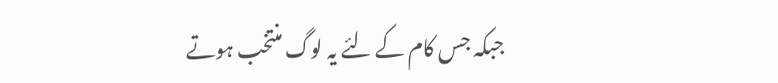جبکہ جس کام کے لئے یہ لوگ منتخب ہوتے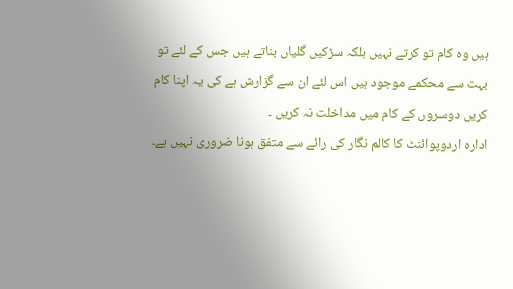ہیں وہ کام تو کرتے نہیں بلکہ سڑکیں گلیاں بناتے ہیں جس کے لئے تو بہت سے محکمے موجود ہیں اس لئے ان سے گزارش ہے کی یہ اپنا کام کریں دوسروں کے کام میں مداخلت نہ کریں ۔
ادارہ اردوپوائنٹ کا کالم نگار کی رائے سے متفق ہونا ضروری نہیں ہے۔